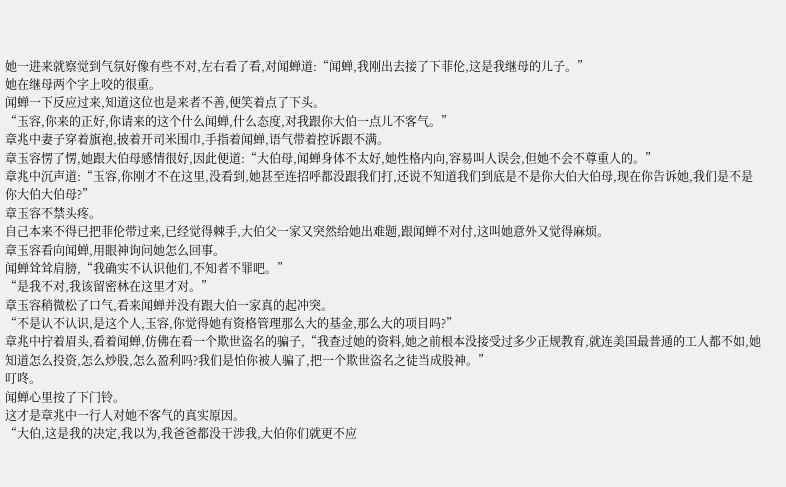她一进来就察觉到气氛好像有些不对,左右看了看,对闻蝉道:“闻蝉,我刚出去接了下菲伦,这是我继母的儿子。”
她在继母两个字上咬的很重。
闻蝉一下反应过来,知道这位也是来者不善,便笑着点了下头。
“玉容,你来的正好,你请来的这个什么闻蝉,什么态度,对我跟你大伯一点儿不客气。”
章兆中妻子穿着旗袍,披着开司米围巾,手指着闻蝉,语气带着控诉跟不满。
章玉容愣了愣,她跟大伯母感情很好,因此便道:“大伯母,闻蝉身体不太好,她性格内向,容易叫人误会,但她不会不尊重人的。”
章兆中沉声道:“玉容,你刚才不在这里,没看到,她甚至连招呼都没跟我们打,还说不知道我们到底是不是你大伯大伯母,现在你告诉她,我们是不是你大伯大伯母?”
章玉容不禁头疼。
自己本来不得已把菲伦带过来,已经觉得棘手,大伯父一家又突然给她出难题,跟闻蝉不对付,这叫她意外又觉得麻烦。
章玉容看向闻蝉,用眼神询问她怎么回事。
闻蝉耸耸肩膀,“我确实不认识他们,不知者不罪吧。”
“是我不对,我该留密林在这里才对。”
章玉容稍微松了口气,看来闻蝉并没有跟大伯一家真的起冲突。
“不是认不认识,是这个人,玉容,你觉得她有资格管理那么大的基金,那么大的项目吗?”
章兆中拧着眉头,看着闻蝉,仿佛在看一个欺世盗名的骗子,“我查过她的资料,她之前根本没接受过多少正规教育,就连美国最普通的工人都不如,她知道怎么投资,怎么炒股,怎么盈利吗?我们是怕你被人骗了,把一个欺世盗名之徒当成股神。”
叮咚。
闻蝉心里按了下门铃。
这才是章兆中一行人对她不客气的真实原因。
“大伯,这是我的决定,我以为,我爸爸都没干涉我,大伯你们就更不应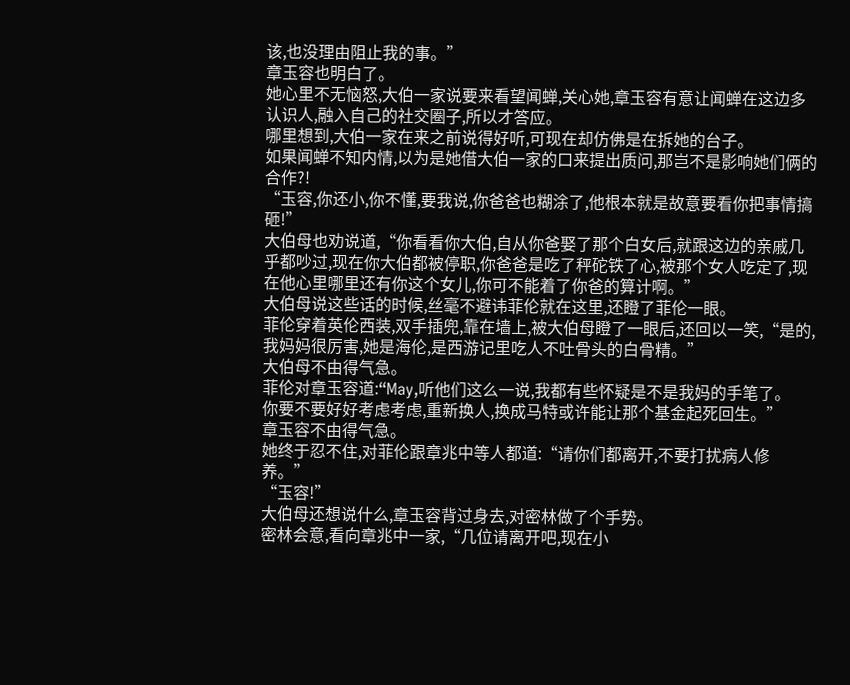该,也没理由阻止我的事。”
章玉容也明白了。
她心里不无恼怒,大伯一家说要来看望闻蝉,关心她,章玉容有意让闻蝉在这边多认识人,融入自己的社交圈子,所以才答应。
哪里想到,大伯一家在来之前说得好听,可现在却仿佛是在拆她的台子。
如果闻蝉不知内情,以为是她借大伯一家的口来提出质问,那岂不是影响她们俩的合作?!
“玉容,你还小,你不懂,要我说,你爸爸也糊涂了,他根本就是故意要看你把事情搞砸!”
大伯母也劝说道,“你看看你大伯,自从你爸娶了那个白女后,就跟这边的亲戚几乎都吵过,现在你大伯都被停职,你爸爸是吃了秤砣铁了心,被那个女人吃定了,现在他心里哪里还有你这个女儿,你可不能着了你爸的算计啊。”
大伯母说这些话的时候,丝毫不避讳菲伦就在这里,还瞪了菲伦一眼。
菲伦穿着英伦西装,双手插兜,靠在墙上,被大伯母瞪了一眼后,还回以一笑,“是的,我妈妈很厉害,她是海伦,是西游记里吃人不吐骨头的白骨精。”
大伯母不由得气急。
菲伦对章玉容道:“May,听他们这么一说,我都有些怀疑是不是我妈的手笔了。
你要不要好好考虑考虑,重新换人,换成马特或许能让那个基金起死回生。”
章玉容不由得气急。
她终于忍不住,对菲伦跟章兆中等人都道:“请你们都离开,不要打扰病人修养。”
“玉容!”
大伯母还想说什么,章玉容背过身去,对密林做了个手势。
密林会意,看向章兆中一家,“几位请离开吧,现在小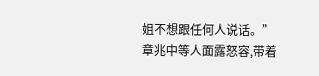姐不想跟任何人说话。”
章兆中等人面露怒容,带着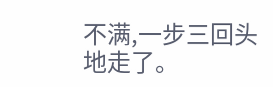不满,一步三回头地走了。